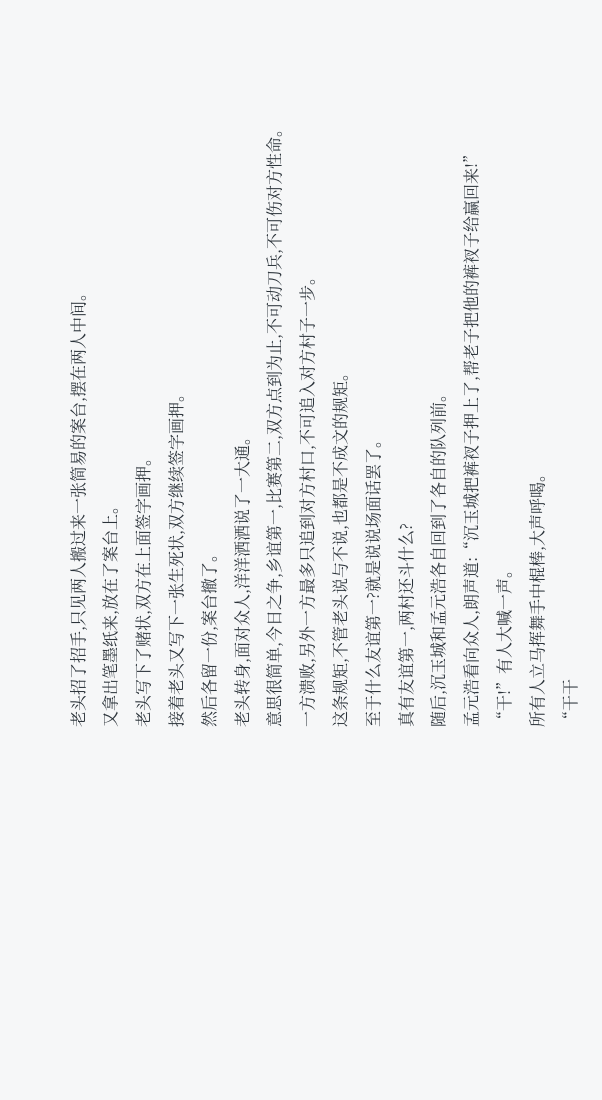老头招了招手,只见两人搬过来一张简易的案台,摆在两人中间。
又拿出笔墨纸来,放在了案台上。
老头写下了赌状,双方在上面签字画押。
接着老头又写下一张生死状,双方继续签字画押。
然后各留一份,案台撤了。
老头转身,面对众人,洋洋洒洒说了一大通。
意思很简单,今日之争,乡谊第一,比赛第二,双方点到为止,不可动刀兵,不可伤对方性命。
一方溃败,另外一方最多只追到对方村口,不可追入对方村子一步。
这条规矩,不管老头说与不说,也都是不成文的规矩。
至于什么友谊第一?就是说说场面话罢了。
真有友谊第一,两村还斗什么?
随后,沉玉城和孟元浩各自回到了各自的队列前。
孟元浩看向众人,朗声道:“沉玉城把裤衩子押上了,帮老子把他的裤衩子给赢回来!”
“干!”有人大喊一声。
所有人立马挥舞手中棍棒,大声呼喝。
“干干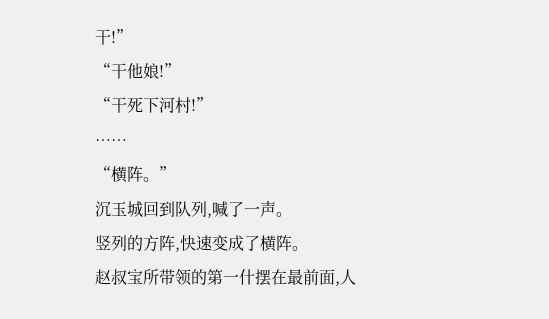干!”
“干他娘!”
“干死下河村!”
……
“横阵。”
沉玉城回到队列,喊了一声。
竖列的方阵,快速变成了横阵。
赵叔宝所带领的第一什摆在最前面,人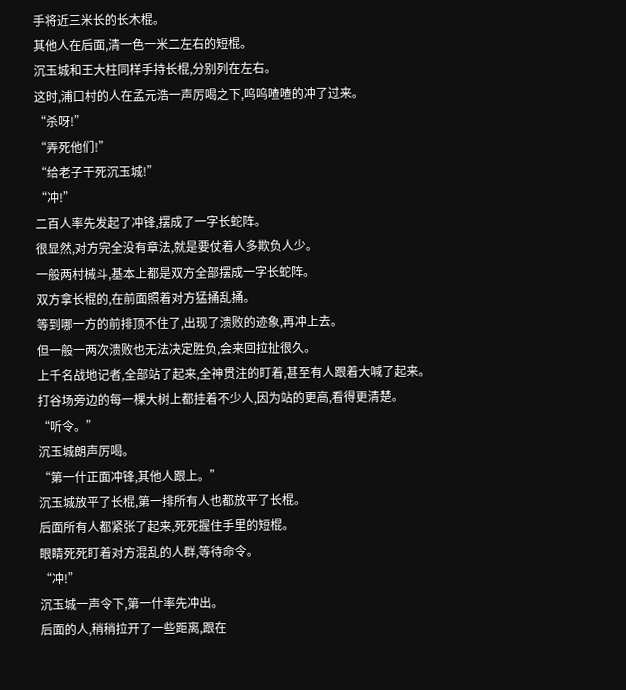手将近三米长的长木棍。
其他人在后面,清一色一米二左右的短棍。
沉玉城和王大柱同样手持长棍,分别列在左右。
这时,浦口村的人在孟元浩一声厉喝之下,呜呜喳喳的冲了过来。
“杀呀!”
“弄死他们!”
“给老子干死沉玉城!”
“冲!”
二百人率先发起了冲锋,摆成了一字长蛇阵。
很显然,对方完全没有章法,就是要仗着人多欺负人少。
一般两村械斗,基本上都是双方全部摆成一字长蛇阵。
双方拿长棍的,在前面照着对方猛捅乱捅。
等到哪一方的前排顶不住了,出现了溃败的迹象,再冲上去。
但一般一两次溃败也无法决定胜负,会来回拉扯很久。
上千名战地记者,全部站了起来,全神贯注的盯着,甚至有人跟着大喊了起来。
打谷场旁边的每一棵大树上都挂着不少人,因为站的更高,看得更清楚。
“听令。”
沉玉城朗声厉喝。
“第一什正面冲锋,其他人跟上。”
沉玉城放平了长棍,第一排所有人也都放平了长棍。
后面所有人都紧张了起来,死死握住手里的短棍。
眼睛死死盯着对方混乱的人群,等待命令。
“冲!”
沉玉城一声令下,第一什率先冲出。
后面的人,稍稍拉开了一些距离,跟在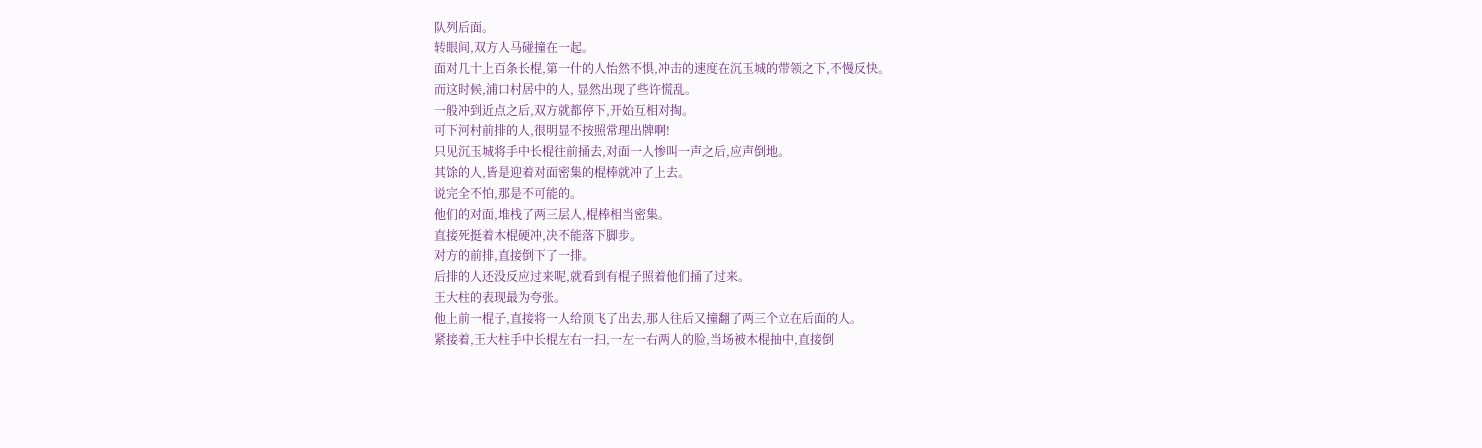队列后面。
转眼间,双方人马碰撞在一起。
面对几十上百条长棍,第一什的人怡然不惧,冲击的速度在沉玉城的带领之下,不慢反快。
而这时候,浦口村居中的人, 显然出现了些许慌乱。
一般冲到近点之后,双方就都停下,开始互相对掏。
可下河村前排的人,很明显不按照常理出牌啊!
只见沉玉城将手中长棍往前捅去,对面一人惨叫一声之后,应声倒地。
其馀的人,皆是迎着对面密集的棍棒就冲了上去。
说完全不怕,那是不可能的。
他们的对面,堆栈了两三层人,棍棒相当密集。
直接死挺着木棍硬冲,决不能落下脚步。
对方的前排,直接倒下了一排。
后排的人还没反应过来呢,就看到有棍子照着他们捅了过来。
王大柱的表现最为夸张。
他上前一棍子,直接将一人给顶飞了出去,那人往后又撞翻了两三个立在后面的人。
紧接着,王大柱手中长棍左右一扫,一左一右两人的脸,当场被木棍抽中,直接倒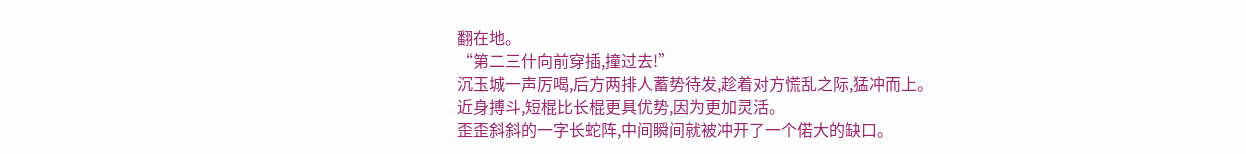翻在地。
“第二三什向前穿插,撞过去!”
沉玉城一声厉喝,后方两排人蓄势待发,趁着对方慌乱之际,猛冲而上。
近身搏斗,短棍比长棍更具优势,因为更加灵活。
歪歪斜斜的一字长蛇阵,中间瞬间就被冲开了一个偌大的缺口。